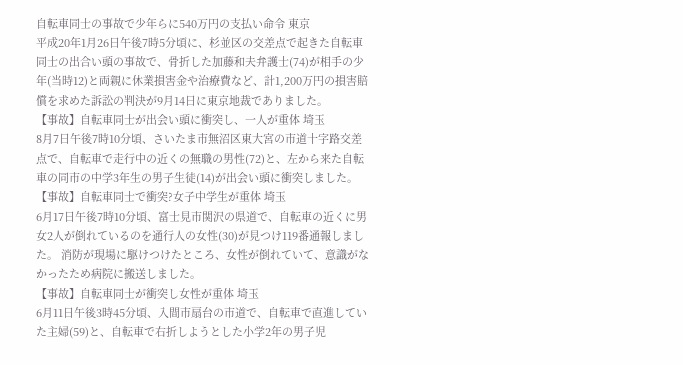自転車同士の事故で少年らに540万円の支払い命令 東京
平成20年1月26日午後7時5分頃に、杉並区の交差点で起きた自転車同士の出合い頭の事故で、骨折した加藤和夫弁護士(74)が相手の少年(当時12)と両親に休業損害金や治療費など、計1,200万円の損害賠償を求めた訴訟の判決が9月14日に東京地裁でありました。
【事故】自転車同士が出会い頭に衝突し、一人が重体 埼玉
8月7日午後7時10分頃、さいたま市無沼区東大宮の市道十字路交差点で、自転車で走行中の近くの無職の男性(72)と、左から来た自転車の同市の中学3年生の男子生徒(14)が出会い頭に衝突しました。
【事故】自転車同士で衝突?女子中学生が重体 埼玉
6月17日午後7時10分頃、富士見市関沢の県道で、自転車の近くに男女2人が倒れているのを通行人の女性(30)が見つけ119番通報しました。 消防が現場に駆けつけたところ、女性が倒れていて、意識がなかったため病院に搬送しました。
【事故】自転車同士が衝突し女性が重体 埼玉
6月11日午後3時45分頃、入間市扇台の市道で、自転車で直進していた主婦(59)と、自転車で右折しようとした小学2年の男子児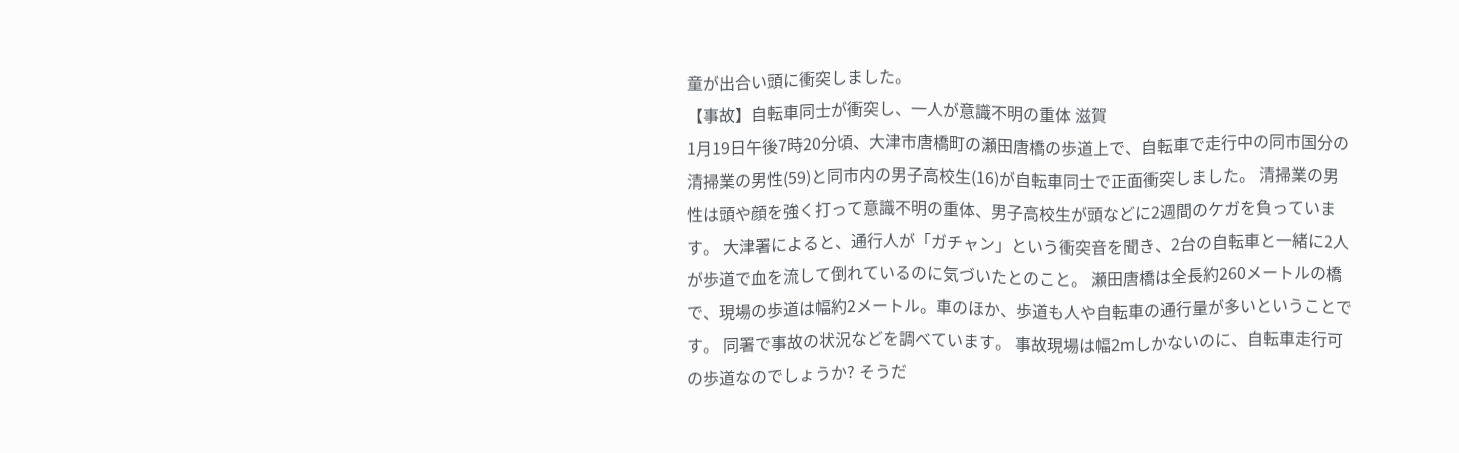童が出合い頭に衝突しました。
【事故】自転車同士が衝突し、一人が意識不明の重体 滋賀
1月19日午後7時20分頃、大津市唐橋町の瀬田唐橋の歩道上で、自転車で走行中の同市国分の清掃業の男性(59)と同市内の男子高校生(16)が自転車同士で正面衝突しました。 清掃業の男性は頭や顔を強く打って意識不明の重体、男子高校生が頭などに2週間のケガを負っています。 大津署によると、通行人が「ガチャン」という衝突音を聞き、2台の自転車と一緒に2人が歩道で血を流して倒れているのに気づいたとのこと。 瀬田唐橋は全長約260メートルの橋で、現場の歩道は幅約2メートル。車のほか、歩道も人や自転車の通行量が多いということです。 同署で事故の状況などを調べています。 事故現場は幅2mしかないのに、自転車走行可の歩道なのでしょうか? そうだ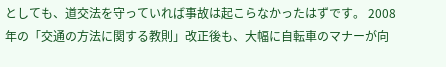としても、道交法を守っていれば事故は起こらなかったはずです。 2008年の「交通の方法に関する教則」改正後も、大幅に自転車のマナーが向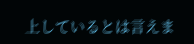上しているとは言えま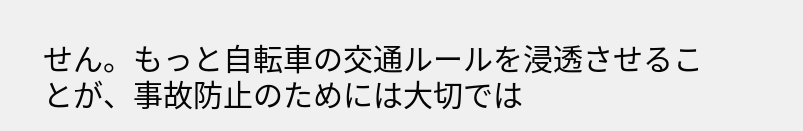せん。もっと自転車の交通ルールを浸透させることが、事故防止のためには大切では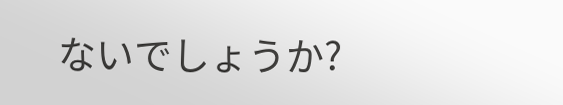ないでしょうか?